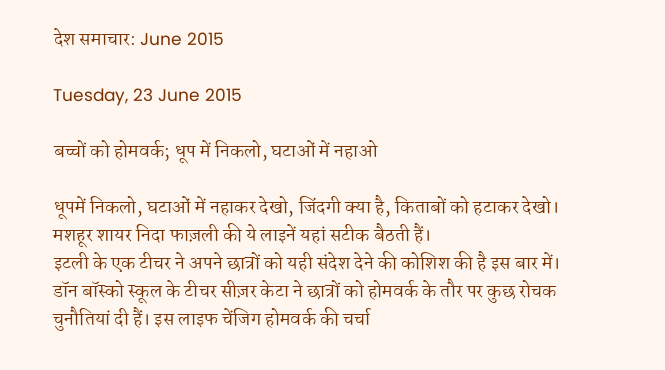देश समाचार: June 2015

Tuesday, 23 June 2015

बच्चों को होमवर्क; धूप में निकलो, घटाओं में नहाओ

धूपमें निकलो, घटाओं में नहाकर देखो, जिंदगी क्या है, किताबों को हटाकर देखो। मशहूर शायर निदा फाज़ली की ये लाइनें यहां सटीक बैठती हैं।
इटली के एक टीचर ने अपने छात्रों को यही संदेश देने की कोशिश की है इस बार में। डॉन बॉस्को स्कूल के टीचर सीज़र केटा ने छात्रों को होमवर्क के तौर पर कुछ रोचक चुनौतियां दी हैं। इस लाइफ चेंजिग होमवर्क की चर्चा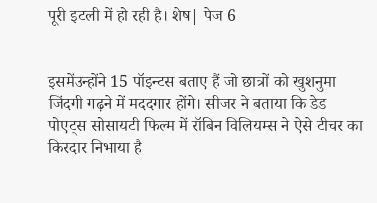पूरी इटली में हो रही है। शेष| पेज 6


इसमेंउन्होंने 15 पॉइन्टस बताए हैं जो छात्रों को खुशनुमा जिंदगी गढ़ने में मददगार होंगे। सीजर ने बताया कि डेड पोएट्स सोसायटी फिल्म में रॉबिन विलियम्स ने ऐसे टीचर का किरदार निभाया है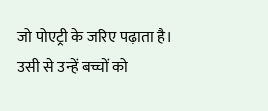जो पोएट्री के जरिए पढ़ाता है। उसी से उन्हें बच्चों को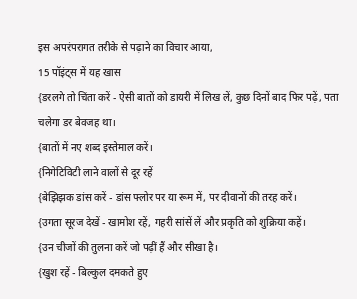इस अपरंपरागत तरीके से पढ़ाने का विचार आया,
15 पॉइंट्स में यह खास
{डरलगे तो चिंता करें - ऐसी बातों को डायरी में लिख लें, कुछ दिनों बाद फिर पढ़ें, पता चलेगा डर बेवजह था।
{बातों में नए शब्द इस्तेमाल करें।
{निगेटिविटी लाने वालों से दूर रहें
{बेझिझक डांस करें - डांस फ्लोर पर या रूम में, पर दीवानों की तरह करें।
{उगता सूरज देखें - खामोश रहें, गहरी सांसें लें और प्रकृति को शुक्रिया कहें।
{उन चीजों की तुलना करें जो पढ़ीं हैं और सीखा है।
{खुश रहें - बिल्कुल दमकते हुए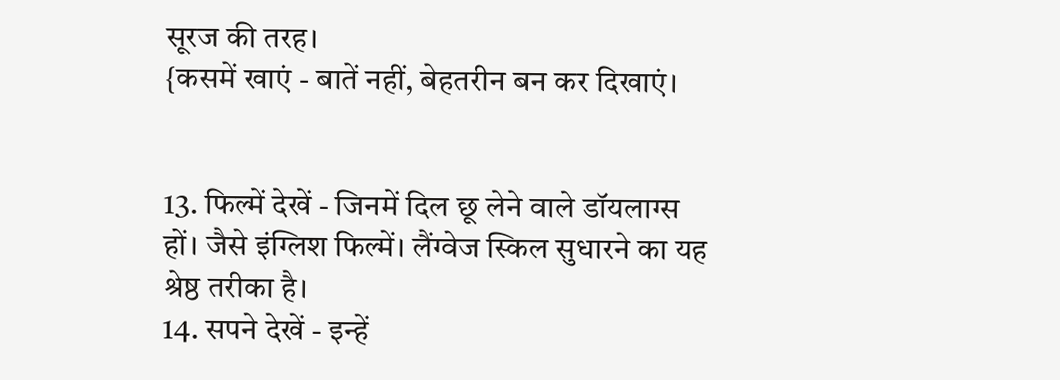सूरज की तरह।
{कसमें खाएं - बातें नहीं, बेहतरीन बन कर दिखाएं।


13. फिल्में देखें - जिनमें दिल छू लेने वाले डॉयलाग्स हों। जैसे इंग्लिश फिल्में। लैंग्वेज स्किल सुधारने का यह श्रेष्ठ तरीका है।
14. सपने देखें - इन्हें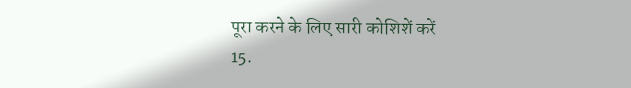पूरा करने के लिए सारी कोशिशें करें
15.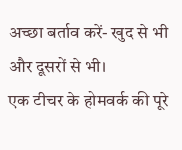अच्छा बर्ताव करें- खुद से भी और दूसरों से भी।
एक टीचर के होमवर्क की पूरे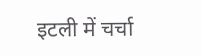इटली में चर्चा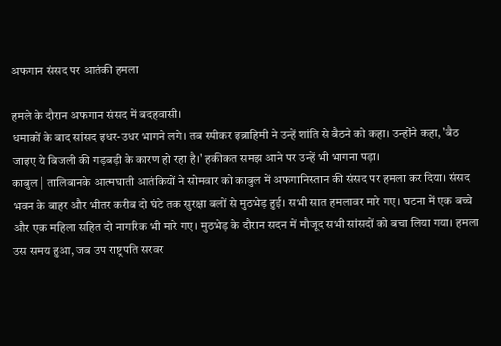अफगान संसद पर आतंकी हमला

हमले के दौरान अफगान संसद में बदहवासी।
धमाकों के बाद सांसद इधर-उधर भागने लगे। तब स्पीकर इब्राहिमी ने उन्हें शांति से बैठने को कहा। उन्होंने कहा, 'बैठ जाइए ये बिजली की गड़बड़ी के कारण हो रहा है।' हकीकत समझ आने पर उन्हें भी भागना पड़ा।
काबुल | तालिबानके आत्मघाती आतंकियों ने सोमवार को काबुल में अफगानिस्तान की संसद पर हमला कर दिया। संसद भवन के बाहर और भीतर करीब दो घंटे तक सुरक्षा बलों से मुठभेड़ हुई। सभी सात हमलावर मारे गए। घटना में एक बच्चे और एक महिला सहित दो नागरिक भी मारे गए। मुठभेड़ के दौरान सदन में मौजूद सभी सांसदों को बचा लिया गया। हमला उस समय हुआ, जब उप राष्ट्रपति सरवर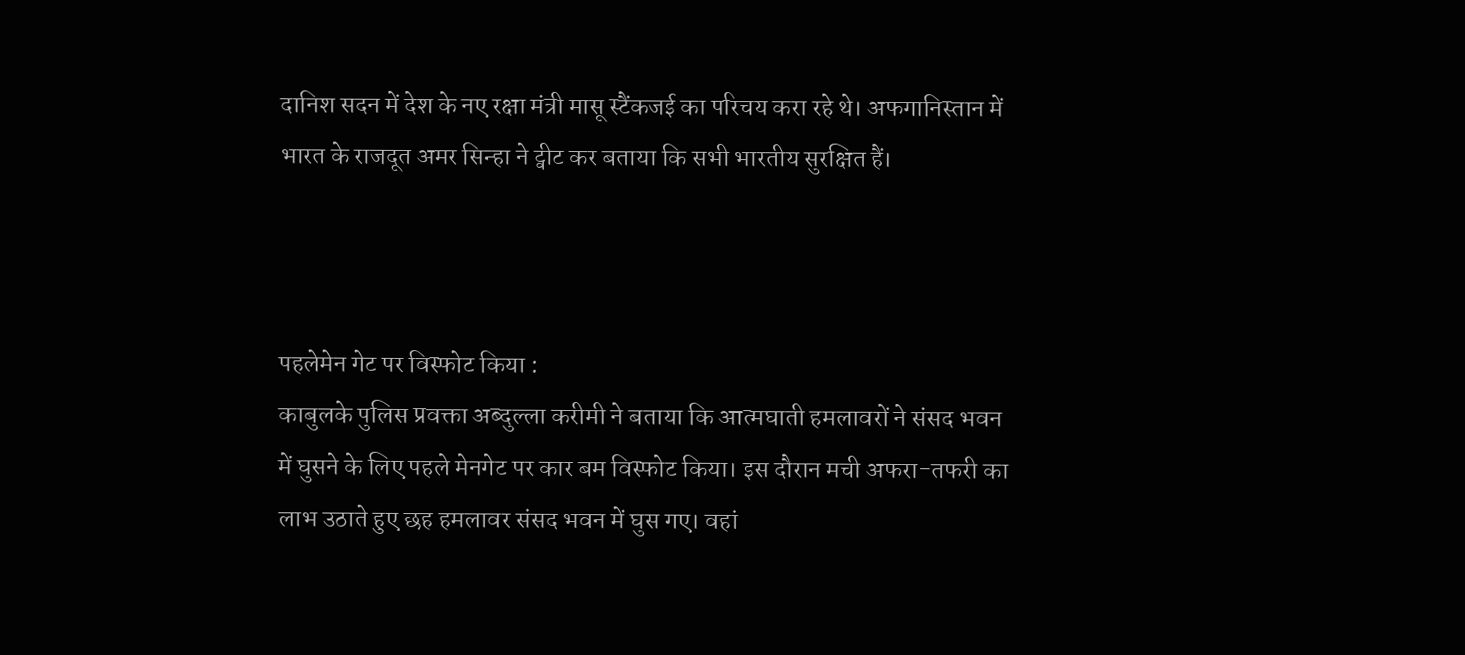दानिश सदन में देश के नए रक्षा मंत्री मासू स्टैंकजई का परिचय करा रहे थे। अफगानिस्तान में भारत के राजदूत अमर सिन्हा ने ट्वीट कर बताया कि सभी भारतीय सुरक्षित हैं।



पहलेमेन गेट पर विस्फोट किया :
काबुलके पुलिस प्रवक्ता अब्दुल्ला करीमी ने बताया कि आत्मघाती हमलावरों ने संसद भवन में घुसने के लिए पहले मेनगेट पर कार बम विस्फोट किया। इस दौरान मची अफरा-तफरी का लाभ उठाते हुए छह हमलावर संसद भवन में घुस गए। वहां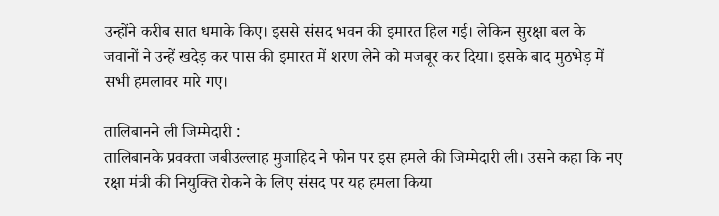उन्होंने करीब सात धमाके किए। इससे संसद भवन की इमारत हिल गई। लेकिन सुरक्षा बल के जवानों ने उन्हें खदेड़ कर पास की इमारत में शरण लेने को मजबूर कर दिया। इसके बाद मुठभेड़ में सभी हमलावर मारे गए।

तालिबानने ली जिम्मेदारी :
तालिबानके प्रवक्ता जबीउल्लाह मुजाहिद ने फोन पर इस हमले की जिम्मेदारी ली। उसने कहा कि नए रक्षा मंत्री की नियुक्ति रोकने के लिए संसद पर यह हमला किया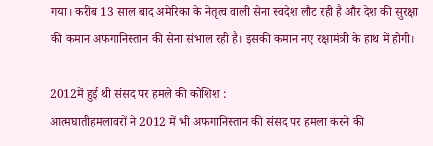गया। करीब 13 साल बाद अमेरिका के नेतृत्व वाली सेना स्वदेश लौट रही है और देश की सुरक्षा की कमान अफगानिस्तान की सेना संभाल रही है। इसकी कमान नए रक्षामंत्री के हाथ में होगी।

2012में हुई थी संसद पर हमले की कोशिश :
आत्मघातीहमलावरों ने 2012 में भी अफगानिस्तान की संसद पर हमला करने की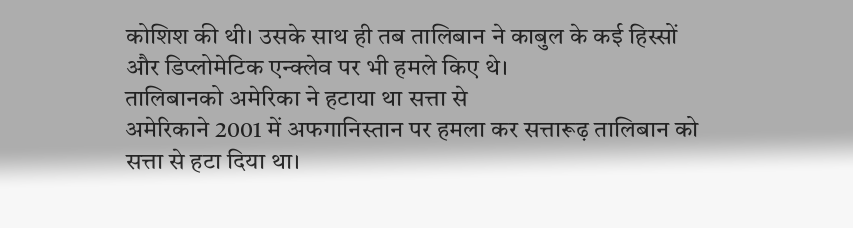कोशिश की थी। उसके साथ ही तब तालिबान ने काबुल के कई हिस्सों और डिप्लोमेटिक एन्क्लेव पर भी हमले किए थे।
तालिबानको अमेरिका ने हटाया था सत्ता से
अमेरिकाने 2001 में अफगानिस्तान पर हमला कर सत्तारूढ़ तालिबान को सत्ता से हटा दिया था।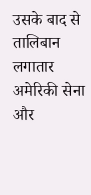उसके बाद से तालिबान लगातार अमेरिकी सेना और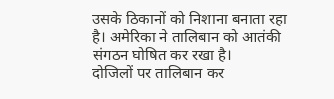उसके ठिकानों को निशाना बनाता रहा है। अमेरिका ने तालिबान को आतंकी संगठन घोषित कर रखा है।
दोजिलों पर तालिबान कर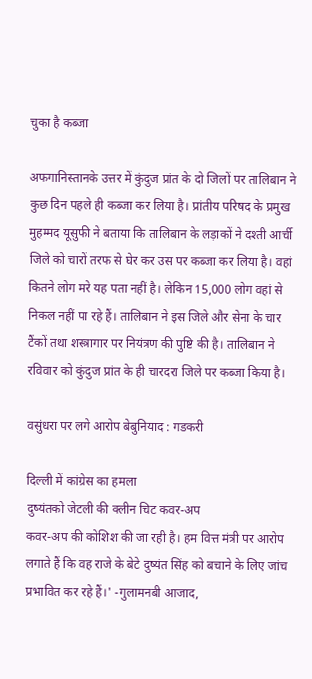चुका है कब्जा

अफगानिस्तानके उत्तर में कुंदुज प्रांत के दो जिलों पर तालिबान ने कुछ दिन पहले ही कब्जा कर लिया है। प्रांतीय परिषद के प्रमुख मुहम्मद यूसुफी ने बताया कि तालिबान के लड़ाकों ने दश्ती आर्ची जिले को चारों तरफ से घेर कर उस पर कब्जा कर लिया है। वहां कितने लोग मरे यह पता नहीं है। लेकिन 15,000 लोग वहां से निकल नहीं पा रहे हैं। तालिबान ने इस जिले और सेना के चार टैंकों तथा शस्त्रागार पर नियंत्रण की पुष्टि की है। तालिबान ने रविवार को कुंदुज प्रांत के ही चारदरा जिले पर कब्जा किया है।

वसुंधरा पर लगे आरोप बेबुनियाद : गडकरी

दिल्ली में कांग्रेस का हमला
दुष्यंतको जेटली की क्लीन चिट कवर-अप
कवर-अप की कोशिश की जा रही है। हम वित्त मंत्री पर आरोप लगाते हैं कि वह राजे के बेटे दुष्यंत सिंह को बचाने के लिए जांच प्रभावित कर रहे हैं।' -गुलामनबी आजाद,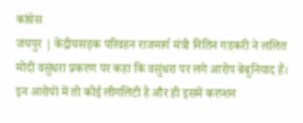कांग्रेस
जयपुर | केंद्रीयसड़क परिवहन राजमार्ग मंत्री नितिन गडकरी ने ललित मोदी वसुंधरा प्रकरण पर कहा कि वसुंधरा पर लगे आरोप बेबुनियाद हैं। इन आरोपों में तो कोई लीगलिटी है और ही इसमें करप्शन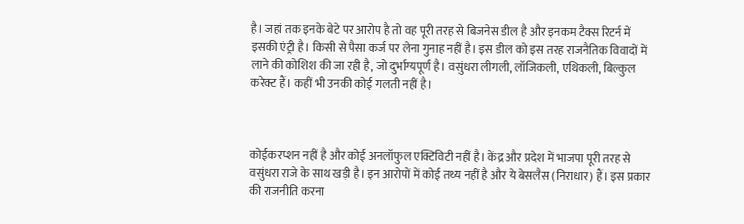है। जहां तक इनके बेटे पर आरोप है तो वह पूरी तरह से बिजनेस डील है और इनकम टैक्स रिटर्न में इसकी एंट्री है। किसी से पैसा कर्ज पर लेना गुनाह नहीं है। इस डील को इस तरह राजनैतिक विवादों में लाने की कोशिश की जा रही है, जो दुर्भाग्यपूर्ण है। वसुंधरा लीगली, लॉजिकली, एथिकली, बिल्कुल करेक्ट हैं। कहीं भी उनकी कोई गलती नहीं है।



कोईकरप्शन नहीं है और कोई अनलॉफुल एक्टिविटी नहीं है। केंद्र और प्रदेश में भाजपा पूरी तरह से वसुंधरा राजे के साथ खड़ी है। इन आरोपों में कोई तथ्य नहीं है और ये बेसलैस (निराधार) हैं। इस प्रकार की राजनीति करना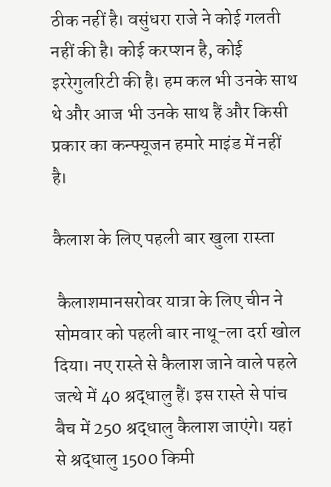ठीक नहीं है। वसुंधरा राजे ने कोई गलती नहीं की है। कोई करप्शन है, कोई इररेगुलरिटी की है। हम कल भी उनके साथ थे और आज भी उनके साथ हैं और किसी प्रकार का कन्फ्यूजन हमारे माइंड में नहीं है।

कैलाश के लिए पहली बार खुला रास्ता

 कैलाशमानसरोवर यात्रा के लिए चीन ने सोमवार को पहली बार नाथू-ला दर्रा खोल दिया। नए रास्ते से कैलाश जाने वाले पहले जत्थे में 40 श्रद्धालु हैं। इस रास्ते से पांच बैच में 250 श्रद्धालु कैलाश जाएंगे। यहां से श्रद्धालु 1500 किमी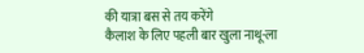की यात्रा बस से तय करेंगे
कैलाश के लिए पहली बार खुला नाथू-ला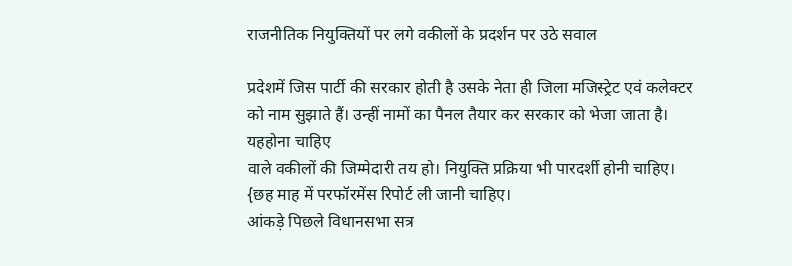राजनीतिक नियुक्तियों पर लगे वकीलों के प्रदर्शन पर उठे सवाल

प्रदेशमें जिस पार्टी की सरकार होती है उसके नेता ही जिला मजिस्ट्रेट एवं कलेक्टर को नाम सुझाते हैं। उन्हीं नामों का पैनल तैयार कर सरकार को भेजा जाता है।
यहहोना चाहिए
वाले वकीलों की जिम्मेदारी तय हो। नियुक्ति प्रक्रिया भी पारदर्शी होनी चाहिए।
{छह माह में परफॉरमेंस रिपोर्ट ली जानी चाहिए।
आंकड़े पिछले विधानसभा सत्र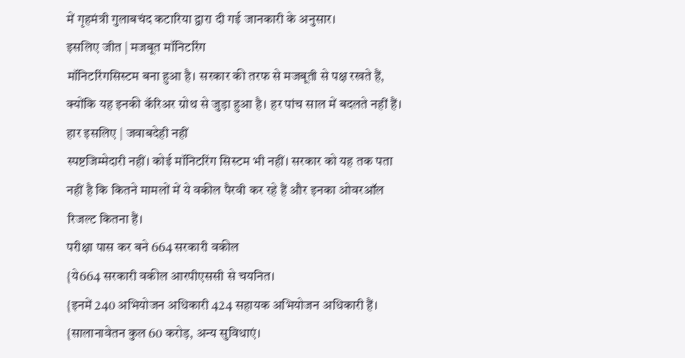में गृहमंत्री गुलाबचंद कटारिया द्वारा दी गई जानकारी के अनुसार।
इसलिए जीत | मजबूत मॉनिटरिंग
मॉनिटरिंगसिस्टम बना हुआ है। सरकार की तरफ से मजबूती से पक्ष रखते हैं, क्योंकि यह इनकी कॅरिअर ग्रोथ से जुड़ा हुआ है। हर पांच साल में बदलते नहीं हैं।
हार इसलिए | जवाबदेही नहीं
स्पष्टजिम्मेदारी नहीं। कोई मॉनिटरिंग सिस्टम भी नहीं। सरकार को यह तक पता नहीं है कि कितने मामलों में ये वकील पैरवी कर रहे हैं और इनका ओवरऑल रिजल्ट कितना हैं।
परीक्षा पास कर बने 664 सरकारी वकील
{ये664 सरकारी वकील आरपीएससी से चयनित।
{इनमें 240 अभियोजन अधिकारी 424 सहायक अभियोजन अधिकारी हैं।
{सालानावेतन कुल 60 करोड़, अन्य सुविधाएं।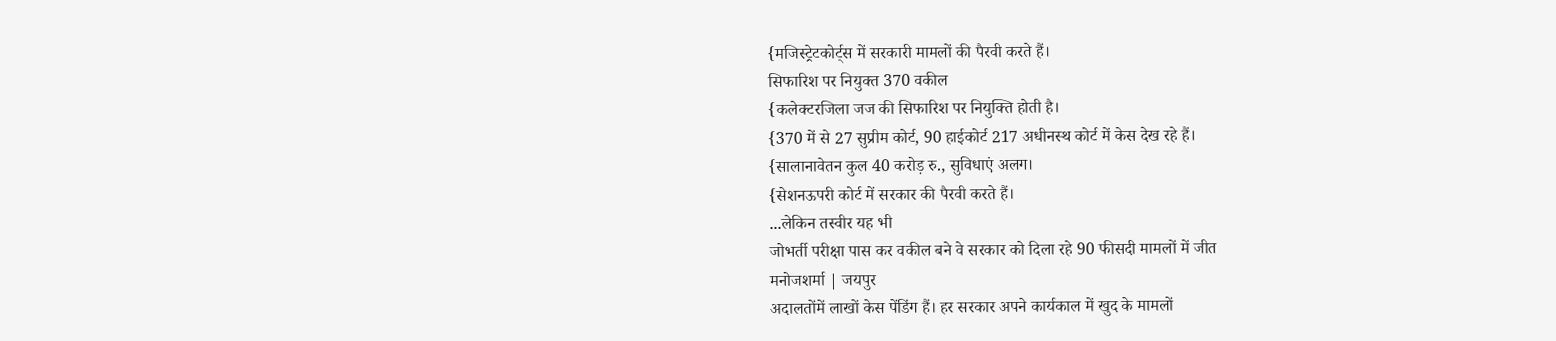{मजिस्ट्रेटकोर्ट्स में सरकारी मामलों की पैरवी करते हैं।
सिफारिश पर नियुक्त 370 वकील
{कलेक्टरजिला जज की सिफारिश पर नियुक्ति होती है।
{370 में से 27 सुप्रीम कोर्ट, 90 हाईकोर्ट 217 अधीनस्थ कोर्ट में केस देख रहे हैं।
{सालानावेतन कुल 40 करोड़ रु., सुविधाएं अलग।
{सेशनऊपरी कोर्ट में सरकार की पैरवी करते हैं।
...लेकिन तस्वीर यह भी
जोभर्ती परीक्षा पास कर वकील बने वे सरकार को दिला रहे 90 फीसदी मामलों में जीत
मनोजशर्मा | जयपुर
अदालतोंमें लाखों केस पेंडिंग हैं। हर सरकार अपने कार्यकाल में खुद के मामलों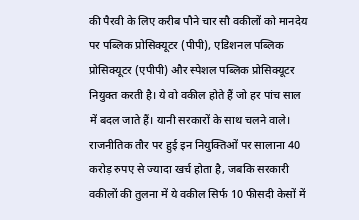की पैरवी के लिए करीब पौने चार सौ वकीलों को मानदेय पर पब्लिक प्रोसिक्यूटर (पीपी), एडिशनल पब्लिक प्रोसिक्यूटर (एपीपी) और स्पेशल पब्लिक प्रोसिक्यूटर नियुक्त करती है। ये वो वकील होते हैं जो हर पांच साल में बदल जाते हैं। यानी सरकारों के साथ चलने वाले। राजनीतिक तौर पर हुई इन नियुक्तिओं पर सालाना 40 करोड़ रुपए से ज्यादा खर्च होता है, जबकि सरकारी वकीलों की तुलना में ये वकील सिर्फ 10 फीसदी केसों में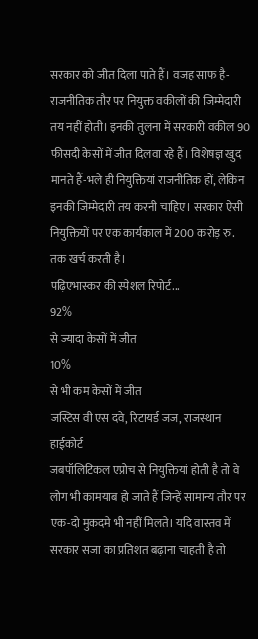सरकार को जीत दिला पाते हैं। वजह साफ है- राजनीतिक तौर पर नियुक्त वकीलों की जिम्मेदारी तय नहीं होती। इनकी तुलना में सरकारी वकील 90 फीसदी केसों में जीत दिलवा रहे हैं। विशेषज्ञ खुद मानते हैं-भले ही नियुक्तियां राजनीतिक हों, लेकिन इनकी जिम्मेदारी तय करनी चाहिए। सरकार ऐसी नियुक्तियों पर एक कार्यकाल में 200 करोड़ रु. तक खर्च करती है।
पढ़िएभास्कर की स्पेशल रिपोर्ट...
92%
से ज्यादा केसों में जीत
10%
से भी कम केसों में जीत
जस्टिस वी एस दवे, रिटायर्ड जज, राजस्थान हाईकोर्ट
जबपॉलिटिकल एप्रोच से नियुक्तियां होती है तो वे लोग भी कामयाब हो जाते हैं जिन्हें सामान्य तौर पर एक-दो मुकदमे भी नहीं मिलते। यदि वास्तव में सरकार सजा का प्रतिशत बढ़ाना चाहती है तो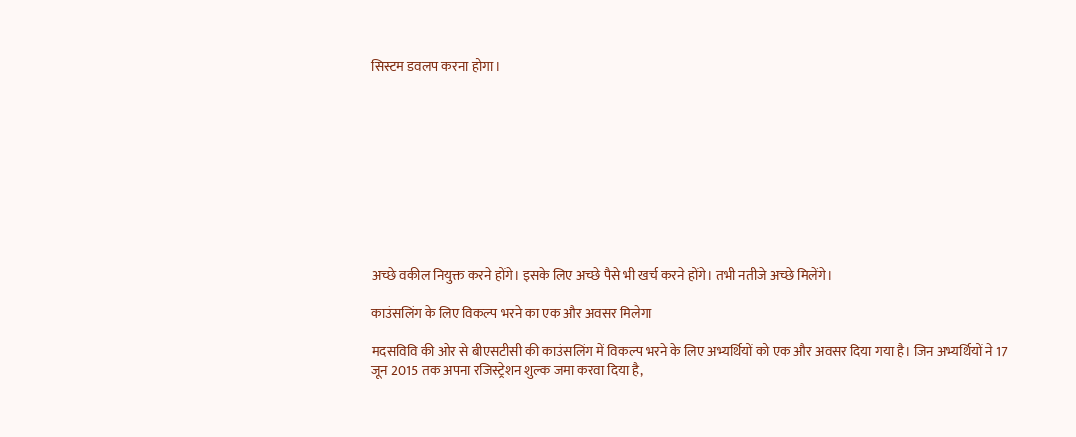सिस्टम डवलप करना होगा।










अच्छे वकील नियुक्त करने होंगे। इसके लिए अच्छे पैसे भी खर्च करने होंगे। तभी नतीजे अच्छे मिलेंगे।

काउंसलिंग के लिए विकल्प भरने का एक और अवसर मिलेगा

मदसविवि की ओर से बीएसटीसी की काउंसलिंग में विकल्प भरने के लिए अभ्यर्थियों को एक और अवसर दिया गया है। जिन अभ्यर्थियों ने 17 जून 2015 तक अपना रजिस्ट्रेशन शुल्क जमा करवा दिया है,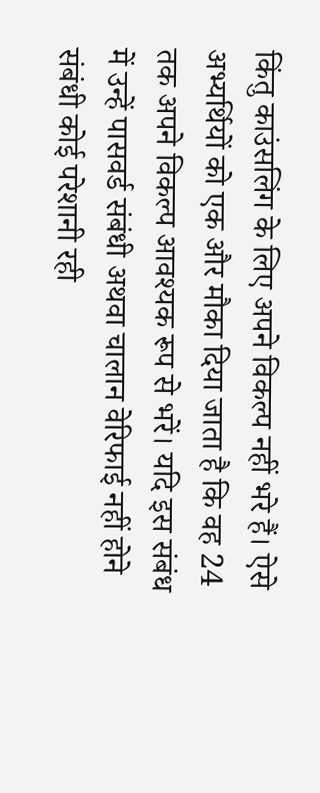किंतु काउंसलिंग के लिए अपने विकल्प नहीं भरे हैं। ऐसे अभ्यर्थियों को एक और मौका दिया जाता है कि वह 24 तक अपने विकल्प आवश्यक रूप से भरें। यदि इस संबंध में उन्हें पासवर्ड संबंधी अथवा चालान वेरिफाई नहीं होने संबंधी कोई परेशानी रही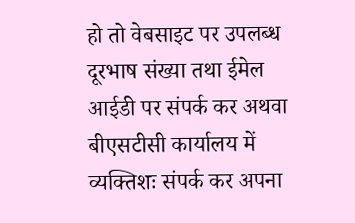हो तो वेबसाइट पर उपलब्ध दूरभाष संख्या तथा ईमेल आईडी पर संपर्क कर अथवा बीएसटीसी कार्यालय में व्यक्तिशः संपर्क कर अपना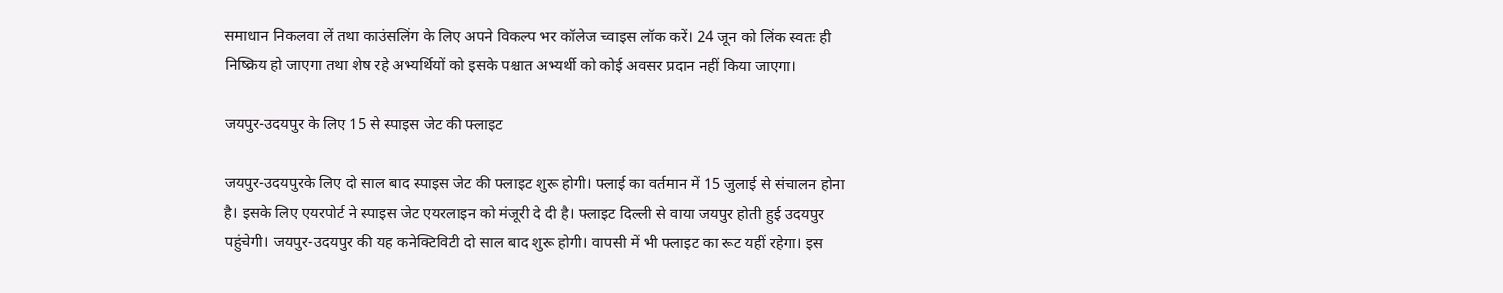समाधान निकलवा लें तथा काउंसलिंग के लिए अपने विकल्प भर कॉलेज च्वाइस लॉक करें। 24 जून को लिंक स्वतः ही निष्क्रिय हो जाएगा तथा शेष रहे अभ्यर्थियों को इसके पश्चात अभ्यर्थी को कोई अवसर प्रदान नहीं किया जाएगा।

जयपुर-उदयपुर के लिए 15 से स्पाइस जेट की फ्लाइट

जयपुर-उदयपुरके लिए दो साल बाद स्पाइस जेट की फ्लाइट शुरू होगी। फ्लाई का वर्तमान में 15 जुलाई से संचालन होना है। इसके लिए एयरपोर्ट ने स्पाइस जेट एयरलाइन को मंजूरी दे दी है। फ्लाइट दिल्ली से वाया जयपुर होती हुई उदयपुर पहुंचेगी। जयपुर-उदयपुर की यह कनेक्टिविटी दो साल बाद शुरू होगी। वापसी में भी फ्लाइट का रूट यहीं रहेगा। इस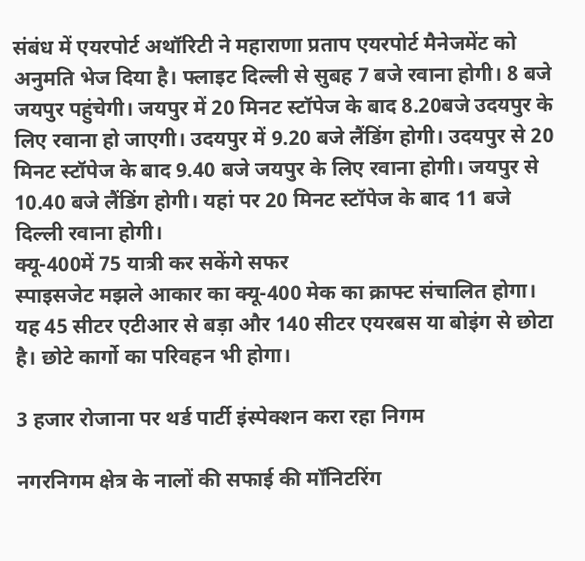संबंध में एयरपोर्ट अथॉरिटी ने महाराणा प्रताप एयरपोर्ट मैनेजमेंट को अनुमति भेज दिया है। फ्लाइट दिल्ली से सुबह 7 बजे रवाना होगी। 8 बजे जयपुर पहुंचेगी। जयपुर में 20 मिनट स्टॉपेज के बाद 8.20बजे उदयपुर के लिए रवाना हो जाएगी। उदयपुर में 9.20 बजे लैंडिंग होगी। उदयपुर से 20 मिनट स्टॉपेज के बाद 9.40 बजे जयपुर के लिए रवाना होगी। जयपुर से 10.40 बजे लैंडिंग होगी। यहां पर 20 मिनट स्टॉपेज के बाद 11 बजे दिल्ली रवाना होगी।
क्यू-400में 75 यात्री कर सकेंगे सफर
स्पाइसजेट मझले आकार का क्यू-400 मेक का क्राफ्ट संचालित होगा। यह 45 सीटर एटीआर से बड़ा और 140 सीटर एयरबस या बोइंग से छोटा है। छोटे कार्गो का परिवहन भी होगा।

3 हजार रोजाना पर थर्ड पार्टी इंस्पेक्शन करा रहा निगम

नगरनिगम क्षेत्र के नालों की सफाई की मॉनिटरिंग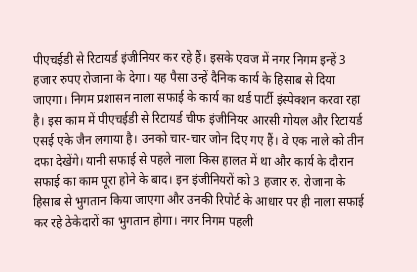पीएचईडी से रिटायर्ड इंजीनियर कर रहे हैं। इसके एवज में नगर निगम इन्हें 3 हजार रुपए रोजाना के देगा। यह पैसा उन्हें दैनिक कार्य के हिसाब से दिया जाएगा। निगम प्रशासन नाला सफाई के कार्य का थर्ड पार्टी इंस्पेक्शन करवा रहा है। इस काम में पीएचईडी से रिटायर्ड चीफ इंजीनियर आरसी गोयल और रिटायर्ड एसई एके जैन लगाया है। उनको चार-चार जोन दिए गए हैं। वे एक नाले को तीन दफा देखेंगे। यानी सफाई से पहले नाला किस हालत में था और कार्य के दौरान सफाई का काम पूरा होने के बाद। इन इंजीनियरों को 3 हजार रु. रोजाना के हिसाब से भुगतान किया जाएगा और उनकी रिपोर्ट के आधार पर ही नाला सफाई कर रहे ठेकेदारों का भुगतान होगा। नगर निगम पहली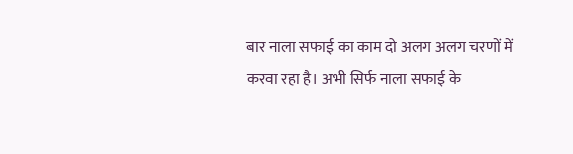बार नाला सफाई का काम दो अलग अलग चरणों में करवा रहा है। अभी सिर्फ नाला सफाई के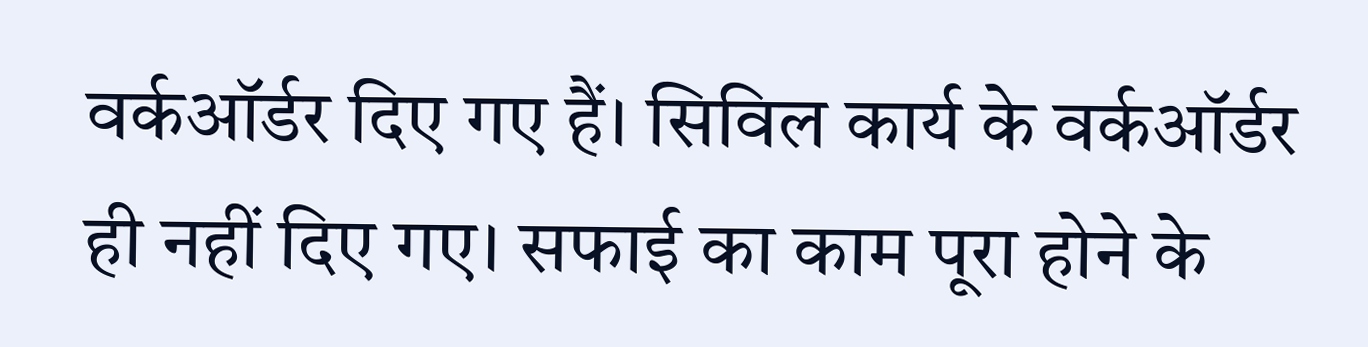वर्कऑर्डर दिए गए हैं। सिविल कार्य के वर्कऑर्डर ही नहीं दिए गए। सफाई का काम पूरा होने के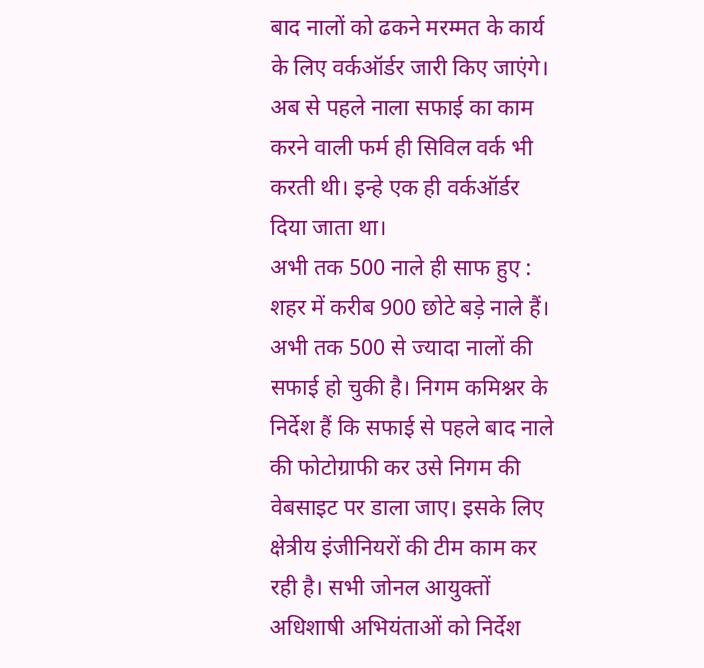बाद नालों को ढकने मरम्मत के कार्य के लिए वर्कऑर्डर जारी किए जाएंगे। अब से पहले नाला सफाई का काम करने वाली फर्म ही सिविल वर्क भी करती थी। इन्हे एक ही वर्कऑर्डर दिया जाता था।
अभी तक 500 नाले ही साफ हुए : शहर में करीब 900 छोटे बड़े नाले हैं। अभी तक 500 से ज्यादा नालों की सफाई हो चुकी है। निगम कमिश्नर के निर्देश हैं कि सफाई से पहले बाद नाले की फोटोग्राफी कर उसे निगम की वेबसाइट पर डाला जाए। इसके लिए क्षेत्रीय इंजीनियरों की टीम काम कर रही है। सभी जोनल आयुक्तों अधिशाषी अभियंताओं को निर्देश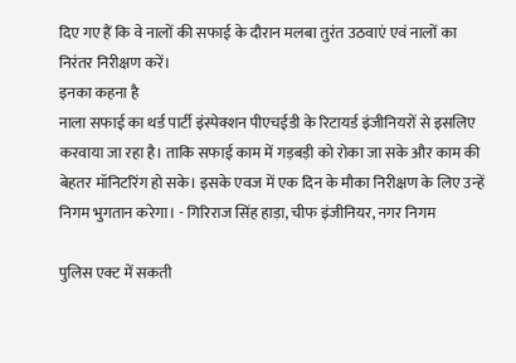दिए गए हैं कि वे नालों की सफाई के दौरान मलबा तुरंत उठवाएं एवं नालों का निरंतर निरीक्षण करें।
इनका कहना है
नाला सफाई का थर्ड पार्टी इंस्पेक्शन पीएचईडी के रिटायर्ड इंजीनियरों से इसलिए करवाया जा रहा है। ताकि सफाई काम में गड़बड़ी को रोका जा सके और काम की बेहतर मॉनिटरिंग हो सके। इसके एवज में एक दिन के मौका निरीक्षण के लिए उन्हें निगम भुगतान करेगा। - गिरिराज सिंह हाड़ा, चीफ इंजीनियर, नगर निगम

पुलिस एक्ट में सकती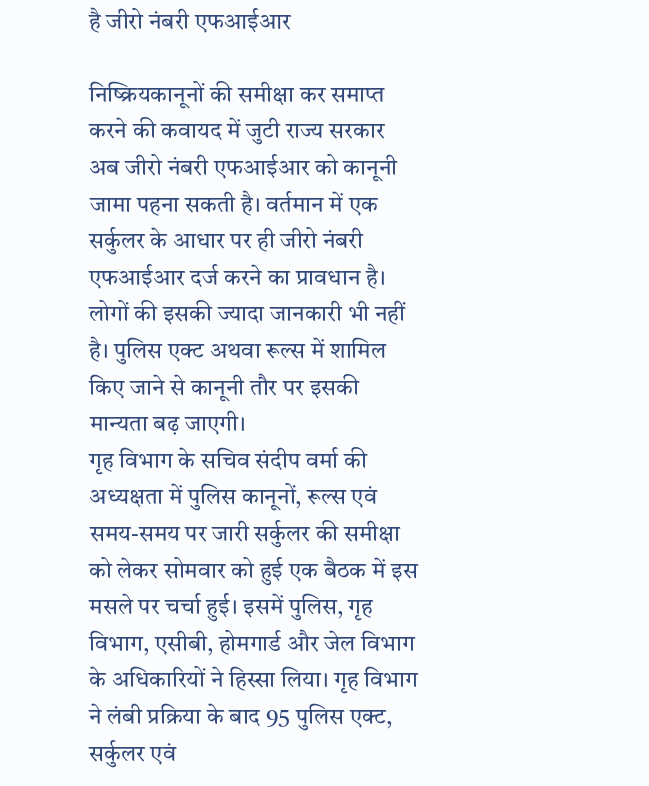है जीरो नंबरी एफआईआर

निष्क्रियकानूनों की समीक्षा कर समाप्त करने की कवायद में जुटी राज्य सरकार अब जीरो नंबरी एफआईआर को कानूनी जामा पहना सकती है। वर्तमान में एक सर्कुलर के आधार पर ही जीरो नंबरी एफआईआर दर्ज करने का प्रावधान है। लोगों की इसकी ज्यादा जानकारी भी नहीं है। पुलिस एक्ट अथवा रूल्स में शामिल किए जाने से कानूनी तौर पर इसकी मान्यता बढ़ जाएगी।
गृह विभाग के सचिव संदीप वर्मा की अध्यक्षता में पुलिस कानूनों, रूल्स एवं समय-समय पर जारी सर्कुलर की समीक्षा को लेकर सोमवार को हुई एक बैठक में इस मसले पर चर्चा हुई। इसमें पुलिस, गृह विभाग, एसीबी, होमगार्ड और जेल विभाग के अधिकारियों ने हिस्सा लिया। गृह विभाग ने लंबी प्रक्रिया के बाद 95 पुलिस एक्ट, सर्कुलर एवं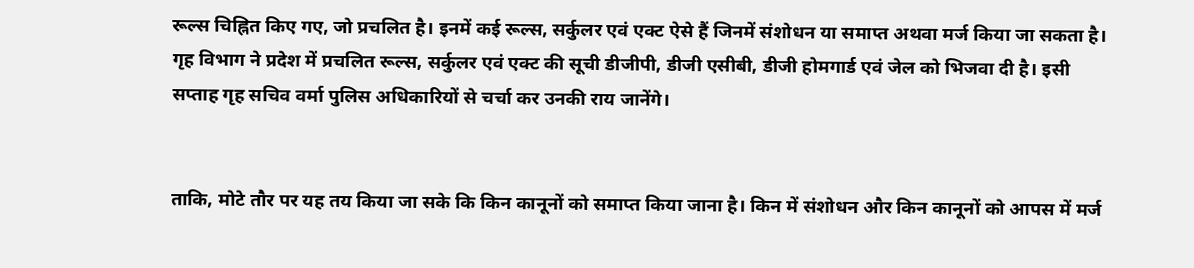रूल्स चिह्नित किए गए, जो प्रचलित है। इनमें कई रूल्स, सर्कुलर एवं एक्ट ऐसे हैं जिनमें संशोधन या समाप्त अथवा मर्ज किया जा सकता है।
गृह विभाग ने प्रदेश में प्रचलित रूल्स, सर्कुलर एवं एक्ट की सूची डीजीपी, डीजी एसीबी, डीजी होमगार्ड एवं जेल को भिजवा दी है। इसी सप्ताह गृह सचिव वर्मा पुलिस अधिकारियों से चर्चा कर उनकी राय जानेंगे।


ताकि, मोटे तौर पर यह तय किया जा सके कि किन कानूनों को समाप्त किया जाना है। किन में संशोधन और किन कानूनों को आपस में मर्ज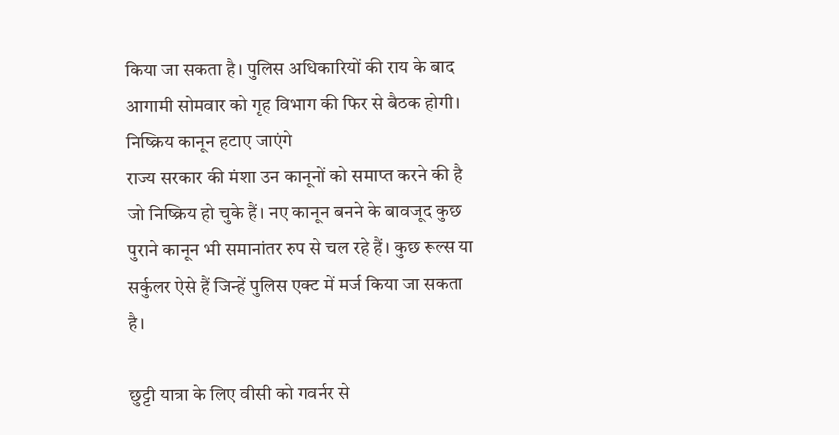किया जा सकता है। पुलिस अधिकारियों की राय के बाद आगामी सोमवार को गृह विभाग की फिर से बैठक होगी।
निष्क्रिय कानून हटाए जाएंगे
राज्य सरकार की मंशा उन कानूनों को समाप्त करने की है जो निष्क्रिय हो चुके हैं। नए कानून बनने के बावजूद कुछ पुराने कानून भी समानांतर रुप से चल रहे हैं। कुछ रूल्स या सर्कुलर ऐसे हैं जिन्हें पुलिस एक्ट में मर्ज किया जा सकता है।

छुट्टी यात्रा के लिए वीसी को गवर्नर से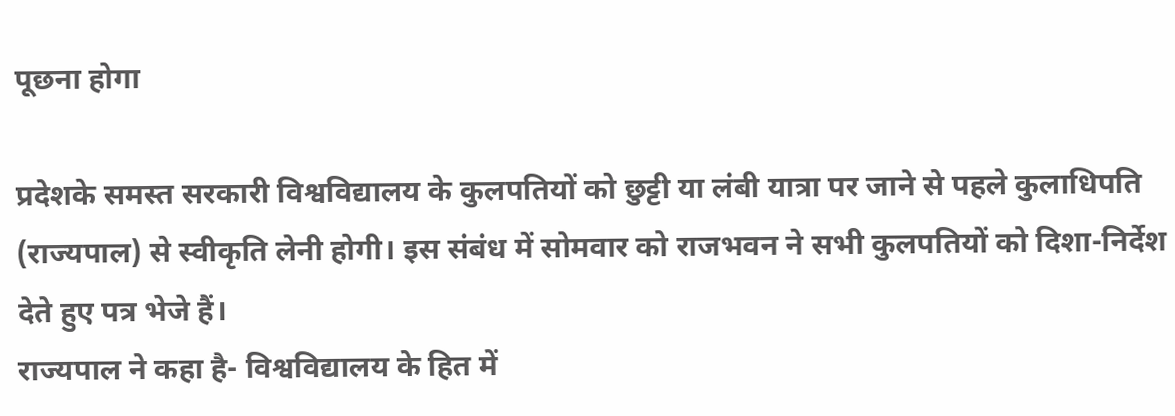पूछना होगा

प्रदेशके समस्त सरकारी विश्वविद्यालय के कुलपतियों को छुट्टी या लंबी यात्रा पर जाने से पहले कुलाधिपति (राज्यपाल) से स्वीकृति लेनी होगी। इस संबंध में सोमवार को राजभवन ने सभी कुलपतियों को दिशा-निर्देश देते हुए पत्र भेजे हैं।
राज्यपाल ने कहा है- विश्वविद्यालय के हित में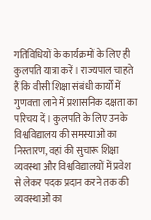गतिविधियों के कार्यक्रमों के लिए ही कुलपति यात्रा करें। राज्यपाल चाहते हैं कि वीसी शिक्षा संबंधी कार्यों में गुणवत्ता लाने में प्रशासनिक दक्षता का परिचय दें। कुलपति के लिए उनके विश्वविद्यालय की समस्याओं का निस्तारण, वहां की सुचारू शिक्षा व्यवस्था और विश्वविद्यालयों में प्रवेश से लेकर पदक प्रदान करने तक की व्यवस्थाओं का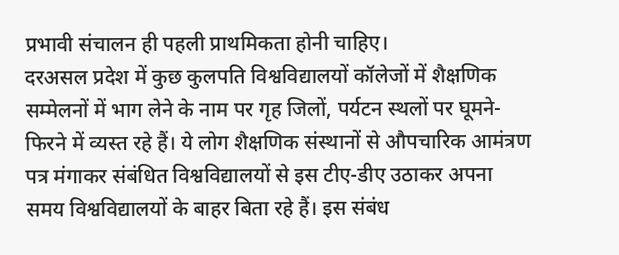प्रभावी संचालन ही पहली प्राथमिकता होनी चाहिए।
दरअसल प्रदेश में कुछ कुलपति विश्वविद्यालयों कॉलेजों में शैक्षणिक सम्मेलनों में भाग लेने के नाम पर गृह जिलों, पर्यटन स्थलों पर घूमने-फिरने में व्यस्त रहे हैं। ये लोग शैक्षणिक संस्थानों से औपचारिक आमंत्रण पत्र मंगाकर संबंधित विश्वविद्यालयों से इस टीए-डीए उठाकर अपना समय विश्वविद्यालयों के बाहर बिता रहे हैं। इस संबंध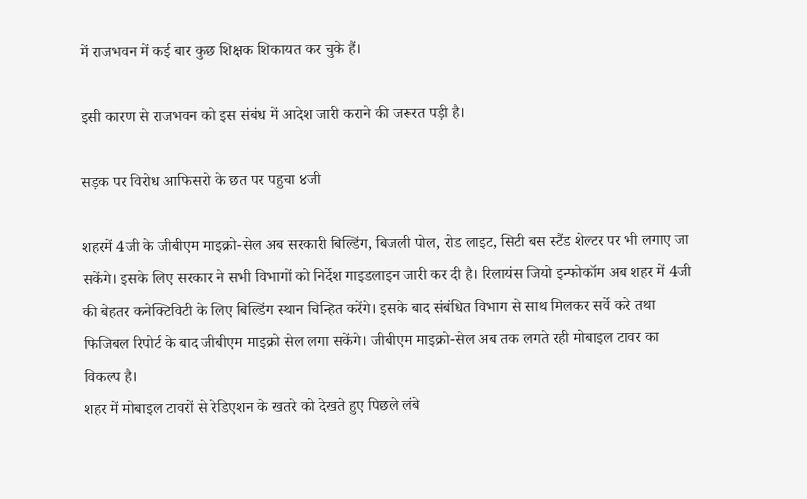में राजभवन में कई बार कुछ शिक्षक शिकायत कर चुके हैं।

इसी कारण से राजभवन को इस संबंध में आदेश जारी कराने की जरूरत पड़ी है।

सड़क पर विरोध आफिसरो के छत पर पहुचा ४जी

शहरमें 4जी के जीबीएम माइक्रो-सेल अब सरकारी बिल्डिंग, बिजली पोल, रोड लाइट, सिटी बस स्टैंड शेल्टर पर भी लगाए जा सकेंगे। इसके लिए सरकार ने सभी विभागों को निर्देश गाइडलाइन जारी कर दी है। रिलायंस जियो इन्फोकॉम अब शहर में 4जी की बेहतर कनेक्टिविटी के लिए बिल्डिंग स्थान चिन्हित करेंगे। इसके बाद संबंधित विभाग से साथ मिलकर सर्वे करे तथा फिजिबल रिपोर्ट के बाद जीबीएम माइक्रो सेल लगा सकेंगे। जीबीएम माइक्रो-सेल अब तक लगते रही मोबाइल टावर का विकल्प है।
शहर में मोबाइल टावरों से रेडिएशन के खतरे को देखते हुए पिछले लंबे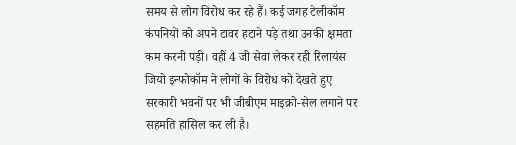समय से लोग विरोध कर रहे हैं। कई जगह टेलीकॉम कंपनियों को अपने टावर हटाने पड़े तथा उनकी क्षमता कम करनी पड़ी। वहीं 4 जी सेवा लेकर रही रिलायंस जियो इन्फोकॉम ने लोगों के विरोध को देखते हुए सरकारी भवनों पर भी जीबीएम माइक्रो-सेल लगाने पर सहमति हासिल कर ली है।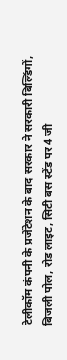टेलीकॉम कंपनी के प्रजेंटेशन के बाद सरकार ने सरकारी बिल्डिंगों, बिजली पोल, रोड लाइट, सिटी बस स्टेंड पर 4 जी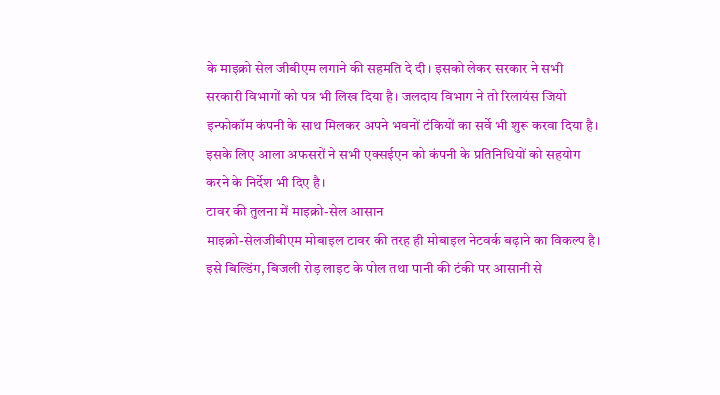के माइक्रो सेल जीबीएम लगाने की सहमति दे दी। इसको लेकर सरकार ने सभी सरकारी विभागों को पत्र भी लिख दिया है। जलदाय विभाग ने तो रिलायंस जियो इन्फोकॉम कंपनी के साथ मिलकर अपने भवनों टंकियों का सर्वे भी शुरू करवा दिया है। इसके लिए आला अफसरों ने सभी एक्सईएन को कंपनी के प्रतिनिधियों को सहयोग करने के निर्देश भी दिए है।
टावर की तुलना में माइक्रो-सेल आसान
माइक्रो-सेलजीबीएम मोबाइल टावर की तरह ही मोबाइल नेटवर्क बढ़ाने का विकल्प है। इसे बिल्डिंग, बिजली रोड़ लाइट के पोल तथा पानी की टंकी पर आसानी से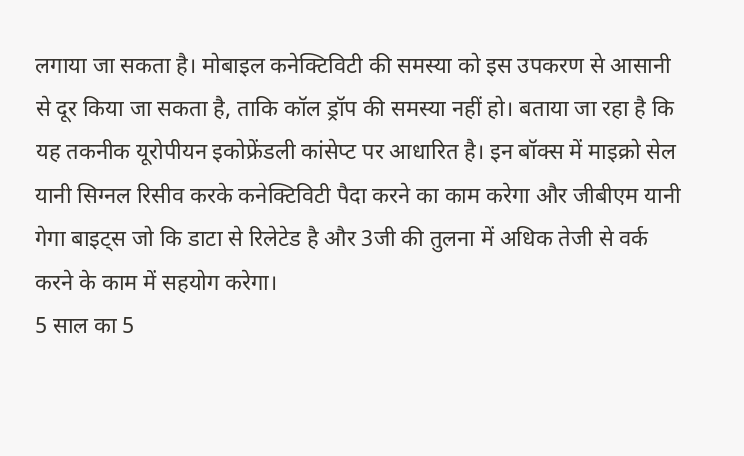लगाया जा सकता है। मोबाइल कनेक्टिविटी की समस्या को इस उपकरण से आसानी से दूर किया जा सकता है, ताकि कॉल ड्रॉप की समस्या नहीं हो। बताया जा रहा है कि यह तकनीक यूरोपीयन इकोफ्रेंडली कांसेप्ट पर आधारित है। इन बॉक्स में माइक्रो सेल यानी सिग्नल रिसीव करके कनेक्टिविटी पैदा करने का काम करेगा और जीबीएम यानी गेगा बाइट्स जो कि डाटा से रिलेटेड है और 3जी की तुलना में अधिक तेजी से वर्क करने के काम में सहयोग करेगा।
5 साल का 5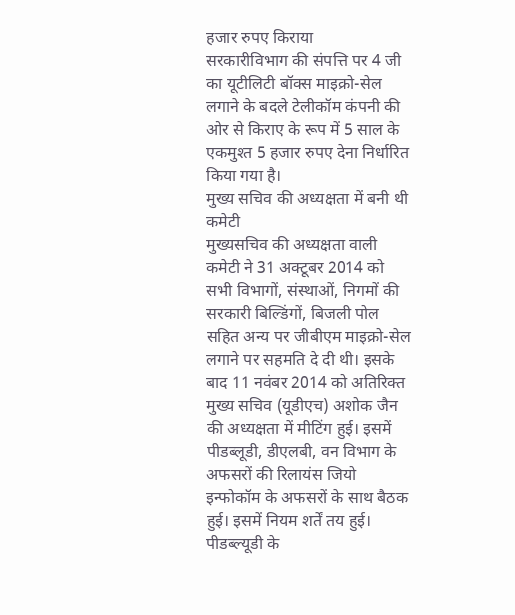हजार रुपए किराया
सरकारीविभाग की संपत्ति पर 4 जी का यूटीलिटी बॉक्स माइक्रो-सेल लगाने के बदले टेलीकॉम कंपनी की ओर से किराए के रूप में 5 साल के एकमुश्त 5 हजार रुपए देना निर्धारित किया गया है।
मुख्य सचिव की अध्यक्षता में बनी थी कमेटी
मुख्यसचिव की अध्यक्षता वाली कमेटी ने 31 अक्टूबर 2014 को सभी विभागों, संस्थाओं, निगमों की सरकारी बिल्डिंगों, बिजली पोल सहित अन्य पर जीबीएम माइक्रो-सेल लगाने पर सहमति दे दी थी। इसके बाद 11 नवंबर 2014 को अतिरिक्त मुख्य सचिव (यूडीएच) अशोक जैन की अध्यक्षता में मीटिंग हुई। इसमें पीडब्लूडी, डीएलबी, वन विभाग के अफसरों की रिलायंस जियो इन्फोकॉम के अफसरों के साथ बैठक हुई। इसमें नियम शर्तें तय हुई। पीडब्ल्यूडी के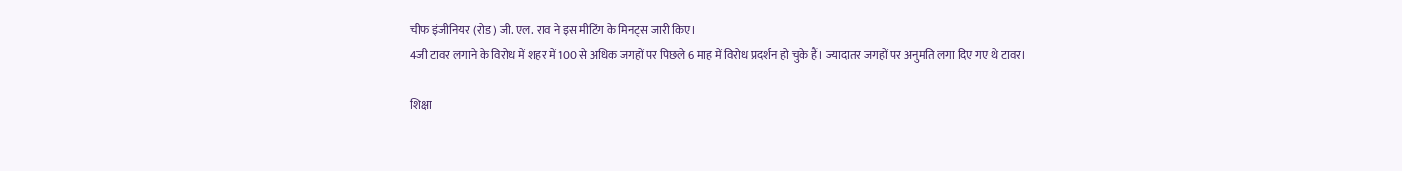चीफ इंजीनियर (रोड) जी. एल. राव ने इस मीटिंग के मिनट्स जारी किए।
4जी टावर लगाने के विरोध में शहर में 100 से अधिक जगहों पर पिछले 6 माह में विरोध प्रदर्शन हो चुके हैं। ज्यादातर जगहों पर अनुमति लगा दिए गए थे टावर।

शिक्षा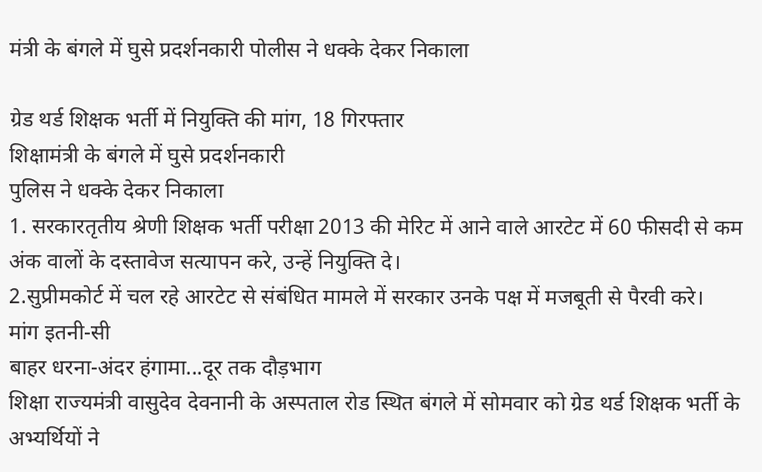मंत्री के बंगले में घुसे प्रदर्शनकारी पोलीस ने धक्के देकर निकाला

ग्रेड थर्ड शिक्षक भर्ती में नियुक्ति की मांग, 18 गिरफ्तार
शिक्षामंत्री के बंगले में घुसे प्रदर्शनकारी
पुलिस ने धक्के देकर निकाला
1. सरकारतृतीय श्रेणी शिक्षक भर्ती परीक्षा 2013 की मेरिट में आने वाले आरटेट में 60 फीसदी से कम अंक वालों के दस्तावेज सत्यापन करे, उन्हें नियुक्ति दे।
2.सुप्रीमकोर्ट में चल रहे आरटेट से संबंधित मामले में सरकार उनके पक्ष में मजबूती से पैरवी करे।
मांग इतनी-सी
बाहर धरना-अंदर हंगामा...दूर तक दौड़भाग
शिक्षा राज्यमंत्री वासुदेव देवनानी के अस्पताल रोड स्थित बंगले में सोमवार को ग्रेड थर्ड शिक्षक भर्ती के अभ्यर्थियों ने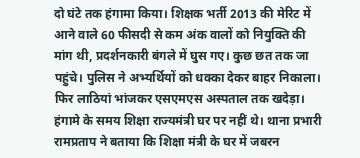दो घंटे तक हंगामा किया। शिक्षक भर्ती 2013 की मेरिट में आने वाले 60 फीसदी से कम अंक वालों को नियुक्ति की मांग थी, प्रदर्शनकारी बंगले में घुस गए। कुछ छत तक जा पहुंचे। पुलिस ने अभ्यर्थियों को धक्का देकर बाहर निकाला। फिर लाठियां भांजकर एसएमएस अस्पताल तक खदेड़ा। हंगामे के समय शिक्षा राज्यमंत्री घर पर नहीं थे। थाना प्रभारी रामप्रताप ने बताया कि शिक्षा मंत्री के घर में जबरन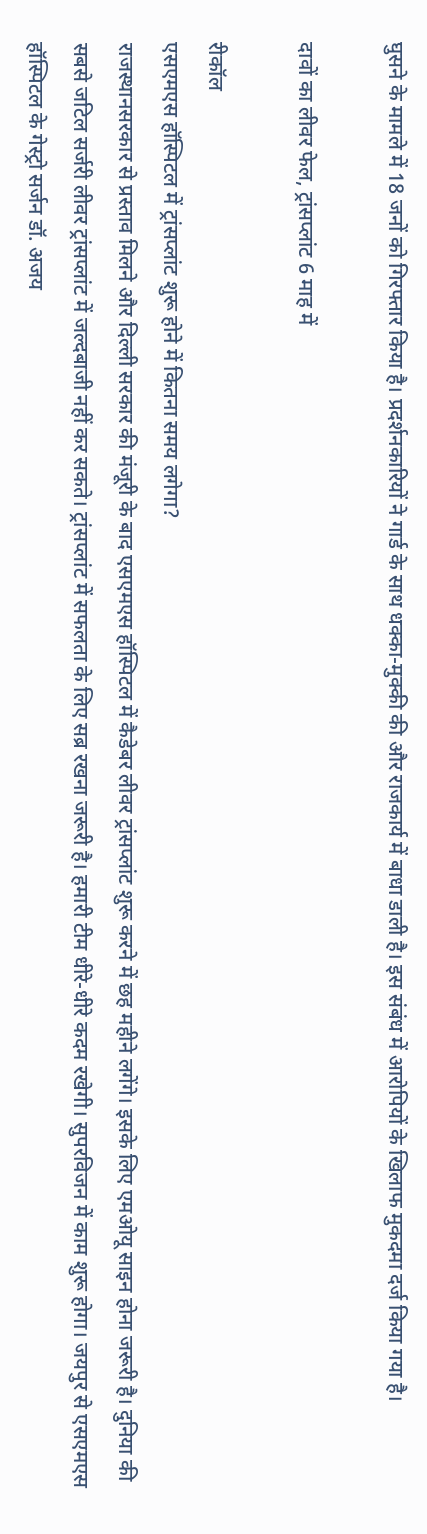घुसने के मामले में 18 जनों को गिरफ्तार किया है। प्रदर्शनकारियों ने गार्ड के साथ धक्का-मुक्की की और राजकार्य में बाधा डाली है। इस संबंध में आरोपियों के खिलाफ मुकदमा दर्ज किया गया है।

दावों का लीवर फेल, ट्रांसप्लांट 6 माह में

रीकॉल
एसएमएस हॉस्पिटल में ट्रांसप्लांट शुरू होने में कितना समय लगेगा?
राजस्थानसरकार से प्रस्ताव मिलने और दिल्ली सरकार की मंजूरी के बाद एसएमएस हॉस्पिटल में कैडेबर लीवर ट्रांसप्लांट शुरू करने में छह महीने लगेंगे। इसके लिए एमओयू साइन होना जरूरी है। दुनिया की सबसे जटिल सर्जरी लीवर ट्रांसप्लांट में जल्दबाजी नहीं कर सकते। ट्रांसप्लांट में सफलता के लिए सब्र रखना जरूरी है। हमारी टीम धीरे-धीरे कदम रखेगी। सुपरविजन में काम शुरू होगा। जयपुर से एसएमएस हॉस्पिटल के गेस्ट्रो सर्जन डॉ. अजय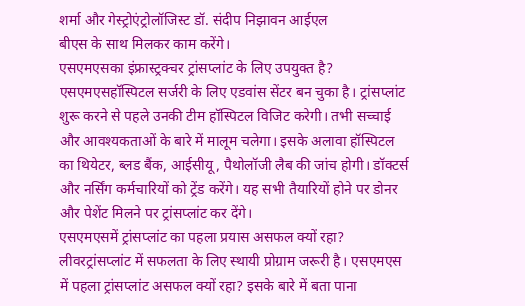शर्मा और गेस्ट्रोएंट्रोलॉजिस्ट डॉ. संदीप निझावन आईएल
बीएस के साथ मिलकर काम करेंगे।
एसएमएसका इंफ्रास्ट्रक्चर ट्रांसप्लांट के लिए उपयुक्त है?
एसएमएसहॉस्पिटल सर्जरी के लिए एडवांस सेंटर बन चुका है। ट्रांसप्लांट शुरू करने से पहले उनकी टीम हॉस्पिटल विजिट करेगी। तभी सच्चाई और आवश्यकताओं के बारे में मालूम चलेगा। इसके अलावा हॉस्पिटल का थियेटर, ब्लड बैंक, आईसीयू, पैथोलॉजी लैब की जांच होगी। डॉक्टर्स और नर्सिंग कर्मचारियों को ट्रेंड करेंगे। यह सभी तैयारियों होने पर डोनर और पेशेंट मिलने पर ट्रांसप्लांट कर देंगे।
एसएमएसमें ट्रांसप्लांट का पहला प्रयास असफल क्यों रहा?
लीवरट्रांसप्लांट में सफलता के लिए स्थायी प्रोग्राम जरूरी है। एसएमएस में पहला ट्रांसप्लांट असफल क्यों रहा? इसके बारे में बता पाना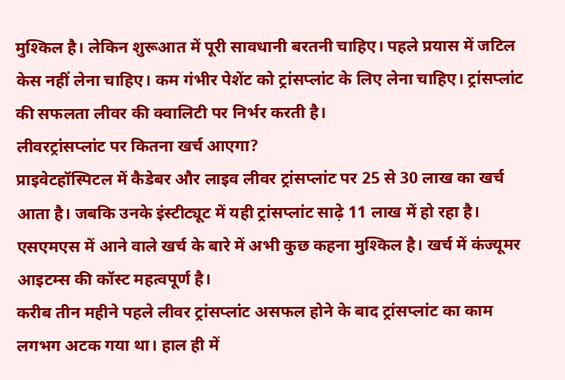मुश्किल है। लेकिन शुरूआत में पूरी सावधानी बरतनी चाहिए। पहले प्रयास में जटिल केस नहीं लेना चाहिए। कम गंभीर पेशेंट को ट्रांसप्लांट के लिए लेना चाहिए। ट्रांसप्लांट की सफलता लीवर की क्वालिटी पर निर्भर करती है।
लीवरट्रांसप्लांट पर कितना खर्च आएगा?
प्राइवेटहॉस्पिटल में कैडेबर और लाइव लीवर ट्रांसप्लांट पर 25 से 30 लाख का खर्च आता है। जबकि उनके इंस्टीट्यूट में यही ट्रांसप्लांट साढ़े 11 लाख में हो रहा है। एसएमएस में आने वाले खर्च के बारे में अभी कुछ कहना मुश्किल है। खर्च में कंज्यूमर आइटम्स की कॉस्ट महत्वपूर्ण है।
करीब तीन महीने पहले लीवर ट्रांसप्लांट असफल होने के बाद ट्रांसप्लांट का काम लगभग अटक गया था। हाल ही में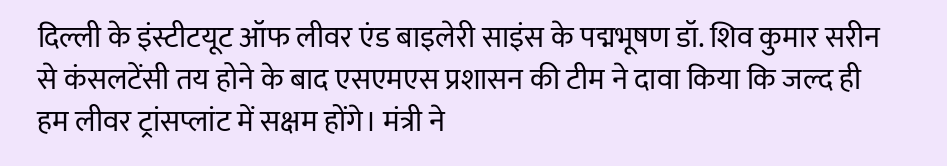दिल्ली के इंस्टीटयूट ऑफ लीवर एंड बाइलेरी साइंस के पद्मभूषण डॉ. शिव कुमार सरीन से कंसलटेंसी तय होने के बाद एसएमएस प्रशासन की टीम ने दावा किया कि जल्द ही हम लीवर ट्रांसप्लांट में सक्षम होंगे। मंत्री ने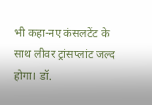भी कहा-नए कंसलटेंट के साथ लीवर ट्रांसप्लांट जल्द होगा। डॉ.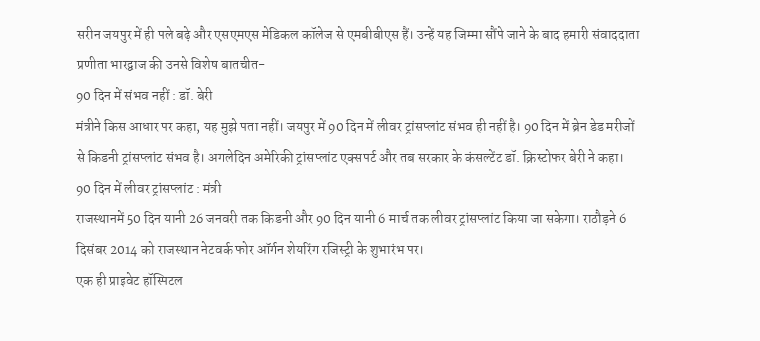सरीन जयपुर में ही पले बढ़े और एसएमएस मेडिकल कॉलेज से एमबीबीएस हैं। उन्हें यह जिम्मा सौंपे जाने के बाद हमारी संवाददाता प्रणीता भारद्वाज की उनसे विशेष बातचीत-
90 दिन में संभव नहीं : डॉ. बेरी
मंत्रीने किस आधार पर कहा, यह मुझे पता नहीं। जयपुर में 90 दिन में लीवर ट्रांसप्लांट संभव ही नहीं है। 90 दिन में ब्रेन डेड मरीजों से किडनी ट्रांसप्लांट संभव है। अगलेदिन अमेरिकी ट्रांसप्लांट एक्सपर्ट और तब सरकार के कंसल्टेंट डॉ. क्रिस्टोफर बेरी ने कहा।
90 दिन में लीवर ट्रांसप्लांट : मंत्री
राजस्थानमें 50 दिन यानी 26 जनवरी तक किडनी और 90 दिन यानी 6 मार्च तक लीवर ट्रांसप्लांट किया जा सकेगा। राठौड़ने 6 दिसंबर 2014 को राजस्थान नेटवर्क फोर ऑर्गन शेयरिंग रजिस्ट्री के शुभारंभ पर।
एक ही प्राइवेट हॉस्पिटल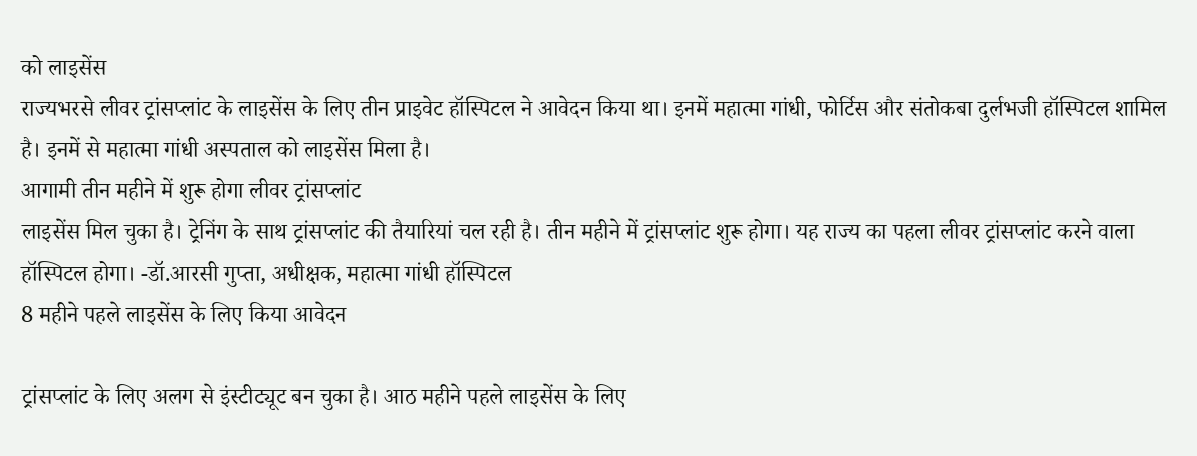को लाइसेंस
राज्यभरसे लीवर ट्रांसप्लांट के लाइसेंस के लिए तीन प्राइवेट हॉस्पिटल ने आवेदन किया था। इनमें महात्मा गांधी, फोर्टिस और संतोकबा दुर्लभजी हॉस्पिटल शामिल है। इनमें से महात्मा गांधी अस्पताल को लाइसेंस मिला है।
आगामी तीन महीने में शुरू होगा लीवर ट्रांसप्लांट
लाइसेंस मिल चुका है। ट्रेनिंग के साथ ट्रांसप्लांट की तैयारियां चल रही है। तीन महीने में ट्रांसप्लांट शुरू होगा। यह राज्य का पहला लीवर ट्रांसप्लांट करने वाला हॉस्पिटल होगा। -डॉ.आरसी गुप्ता, अधीक्षक, महात्मा गांधी हॉस्पिटल
8 महीने पहले लाइसेंस के लिए किया आवेदन

ट्रांसप्लांट के लिए अलग से इंस्टीट्यूट बन चुका है। आठ महीने पहले लाइसेंस के लिए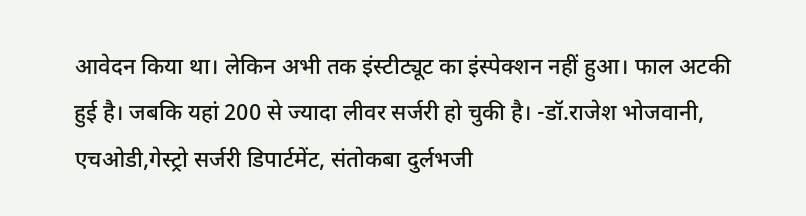आवेदन किया था। लेकिन अभी तक इंस्टीट्यूट का इंस्पेक्शन नहीं हुआ। फाल अटकी हुई है। जबकि यहां 200 से ज्यादा लीवर सर्जरी हो चुकी है। -डॉ.राजेश भोजवानी, एचओडी,गेस्ट्रो सर्जरी डिपार्टमेंट, संतोकबा दुर्लभजी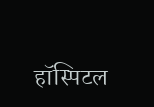हॉस्पिटल